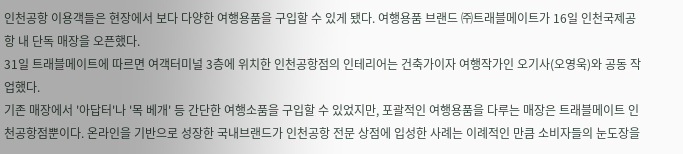인천공항 이용객들은 현장에서 보다 다양한 여행용품을 구입할 수 있게 됐다. 여행용품 브랜드 ㈜트래블메이트가 16일 인천국제공항 내 단독 매장을 오픈했다.
31일 트래블메이트에 따르면 여객터미널 3층에 위치한 인천공항점의 인테리어는 건축가이자 여행작가인 오기사(오영욱)와 공동 작업했다.
기존 매장에서 '아답터'나 '목 베개' 등 간단한 여행소품을 구입할 수 있었지만, 포괄적인 여행용품을 다루는 매장은 트래블메이트 인천공항점뿐이다. 온라인을 기반으로 성장한 국내브랜드가 인천공항 전문 상점에 입성한 사례는 이례적인 만큼 소비자들의 눈도장을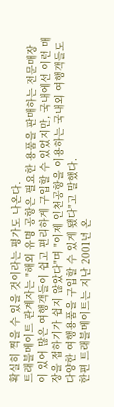확실히 찍을 수 있을 것이라는 평가도 나온다.
트래블메이트 관계자는 "해외 유명 공항은 필요한 용품을 판매하는 전문매장이 있어 많은 여행객들이 쉽고 편리하게 구입할 수 있었지만, 국내에선 이런 매장을 접하기가 쉽지 않았다"며 "이제 인천공항을 이용하는 국내외 여행객들도 다양한 여행용품을 구입할 수 있게 됐다"고 말했다.
한편 트래블메이트는 지난 2001년 온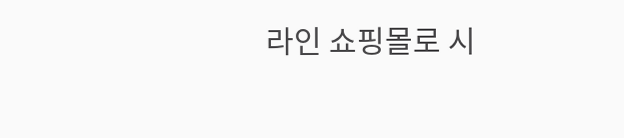라인 쇼핑몰로 시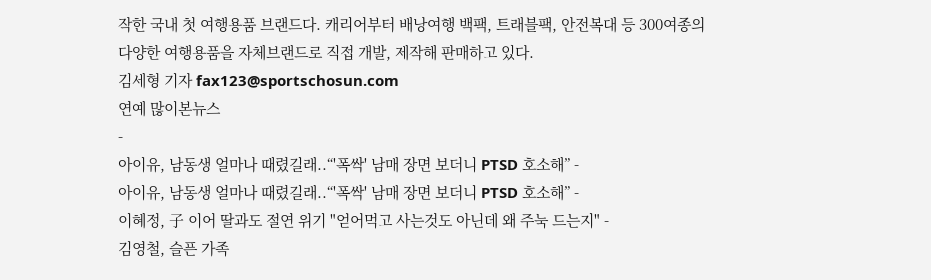작한 국내 첫 여행용품 브랜드다. 캐리어부터 배낭여행 백팩, 트래블팩, 안전복대 등 300여종의 다양한 여행용품을 자체브랜드로 직접 개발, 제작해 판매하고 있다.
김세형 기자 fax123@sportschosun.com
연예 많이본뉴스
-
아이유, 남동생 얼마나 때렸길래..“'폭싹' 남매 장면 보더니 PTSD 호소해” -
아이유, 남동생 얼마나 때렸길래..“'폭싹' 남매 장면 보더니 PTSD 호소해” -
이혜정, 子 이어 딸과도 절연 위기 "얻어먹고 사는것도 아닌데 왜 주눅 드는지" -
김영철, 슬픈 가족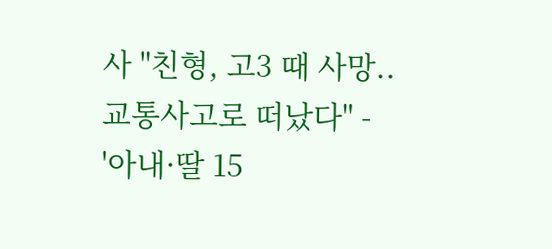사 "친형, 고3 때 사망..교통사고로 떠났다" -
'아내·딸 15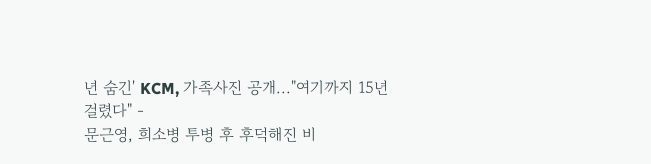년 숨긴' KCM, 가족사진 공개..."여기까지 15년 걸렸다" -
문근영, 희소병 투병 후 후덕해진 비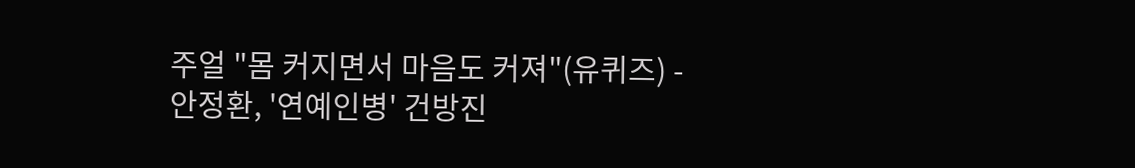주얼 "몸 커지면서 마음도 커져"(유퀴즈) -
안정환, '연예인병' 건방진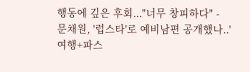행동에 깊은 후회..."너무 창피하다" -
문채원, '럽스타'로 예비남편 공개했나..'여행+파스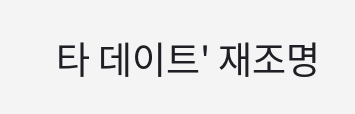타 데이트' 재조명